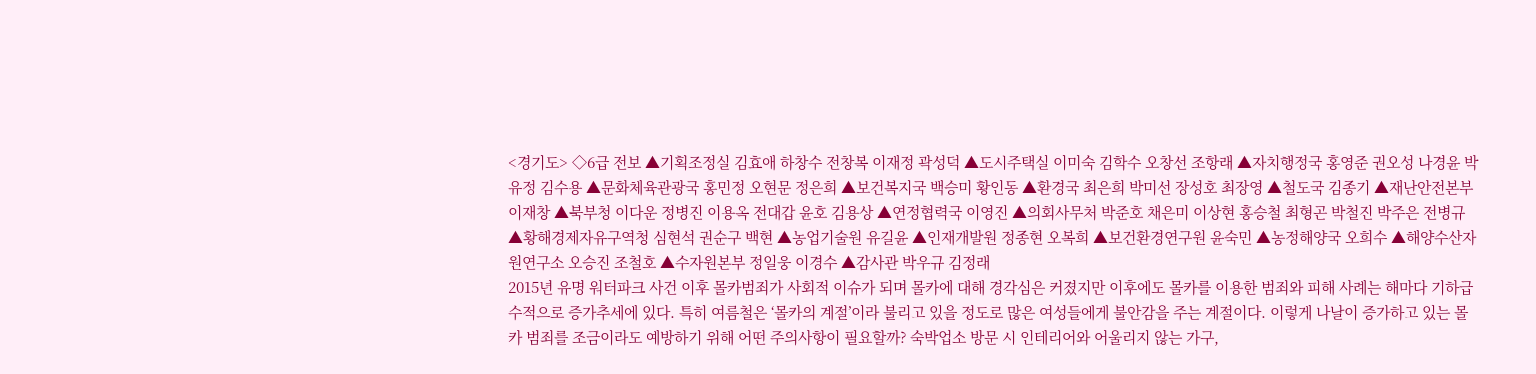<경기도> ◇6급 전보 ▲기획조정실 김효애 하창수 전창복 이재정 곽성덕 ▲도시주택실 이미숙 김학수 오창선 조항래 ▲자치행정국 홍영준 권오성 나경윤 박유정 김수용 ▲문화체육관광국 홍민정 오현문 정은희 ▲보건복지국 백승미 황인동 ▲환경국 최은희 박미선 장성호 최장영 ▲철도국 김종기 ▲재난안전본부 이재창 ▲북부청 이다운 정병진 이용옥 전대갑 윤호 김용상 ▲연정협력국 이영진 ▲의회사무처 박준호 채은미 이상현 홍승철 최형곤 박철진 박주은 전병규 ▲황해경제자유구역청 심현석 권순구 백현 ▲농업기술원 유길윤 ▲인재개발원 정종현 오복희 ▲보건환경연구원 윤숙민 ▲농정해양국 오희수 ▲해양수산자원연구소 오승진 조철호 ▲수자원본부 정일웅 이경수 ▲감사관 박우규 김정래
2015년 유명 워터파크 사건 이후 몰카범죄가 사회적 이슈가 되며 몰카에 대해 경각심은 커졌지만 이후에도 몰카를 이용한 범죄와 피해 사례는 해마다 기하급수적으로 증가추세에 있다. 특히 여름철은 ‘몰카의 계절’이라 불리고 있을 정도로 많은 여성들에게 불안감을 주는 계절이다. 이렇게 나날이 증가하고 있는 몰카 범죄를 조금이라도 예방하기 위해 어떤 주의사항이 필요할까? 숙박업소 방문 시 인테리어와 어울리지 않는 가구,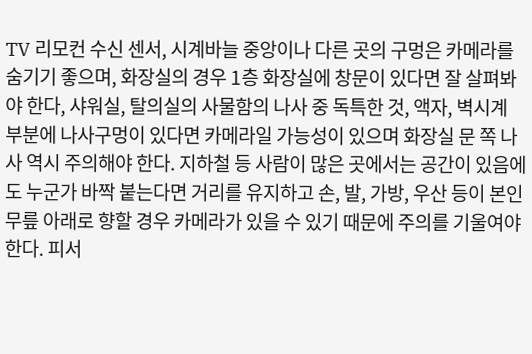TV 리모컨 수신 센서, 시계바늘 중앙이나 다른 곳의 구멍은 카메라를 숨기기 좋으며, 화장실의 경우 1층 화장실에 창문이 있다면 잘 살펴봐야 한다, 샤워실, 탈의실의 사물함의 나사 중 독특한 것, 액자, 벽시계 부분에 나사구멍이 있다면 카메라일 가능성이 있으며 화장실 문 쪽 나사 역시 주의해야 한다. 지하철 등 사람이 많은 곳에서는 공간이 있음에도 누군가 바짝 붙는다면 거리를 유지하고 손, 발, 가방, 우산 등이 본인 무릎 아래로 향할 경우 카메라가 있을 수 있기 때문에 주의를 기울여야 한다. 피서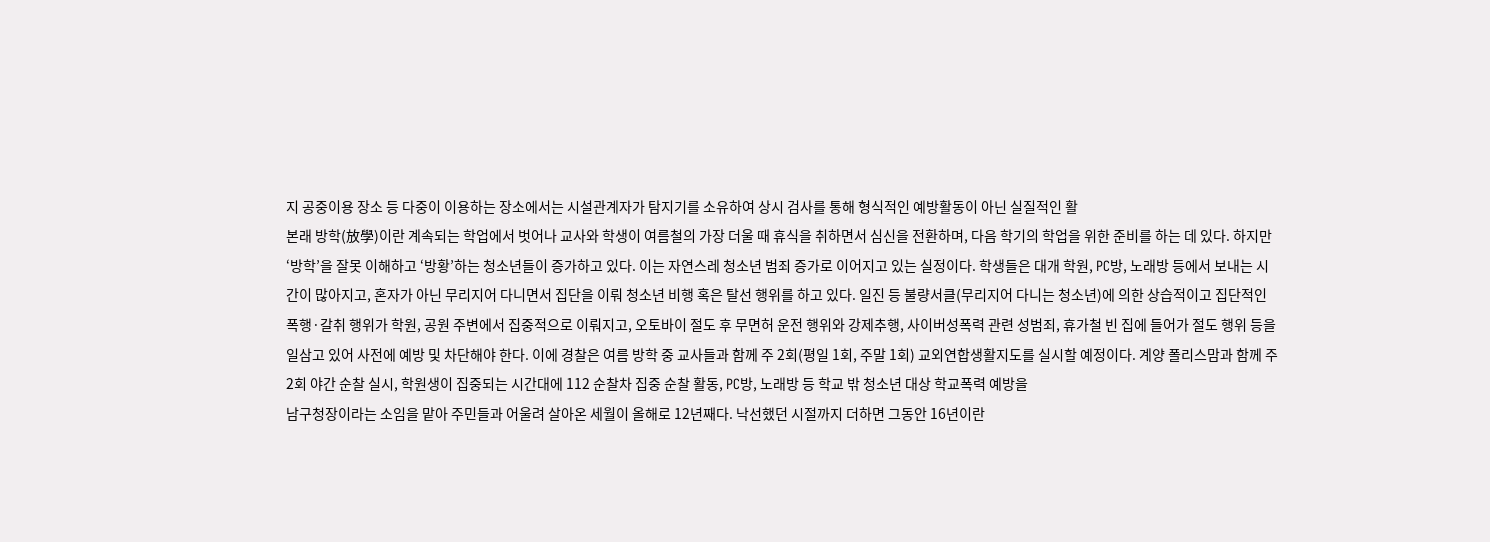지 공중이용 장소 등 다중이 이용하는 장소에서는 시설관계자가 탐지기를 소유하여 상시 검사를 통해 형식적인 예방활동이 아닌 실질적인 활
본래 방학(放學)이란 계속되는 학업에서 벗어나 교사와 학생이 여름철의 가장 더울 때 휴식을 취하면서 심신을 전환하며, 다음 학기의 학업을 위한 준비를 하는 데 있다. 하지만 ‘방학’을 잘못 이해하고 ‘방황’하는 청소년들이 증가하고 있다. 이는 자연스레 청소년 범죄 증가로 이어지고 있는 실정이다. 학생들은 대개 학원, PC방, 노래방 등에서 보내는 시간이 많아지고, 혼자가 아닌 무리지어 다니면서 집단을 이뤄 청소년 비행 혹은 탈선 행위를 하고 있다. 일진 등 불량서클(무리지어 다니는 청소년)에 의한 상습적이고 집단적인 폭행·갈취 행위가 학원, 공원 주변에서 집중적으로 이뤄지고, 오토바이 절도 후 무면허 운전 행위와 강제추행, 사이버성폭력 관련 성범죄, 휴가철 빈 집에 들어가 절도 행위 등을 일삼고 있어 사전에 예방 및 차단해야 한다. 이에 경찰은 여름 방학 중 교사들과 함께 주 2회(평일 1회, 주말 1회) 교외연합생활지도를 실시할 예정이다. 계양 폴리스맘과 함께 주 2회 야간 순찰 실시, 학원생이 집중되는 시간대에 112 순찰차 집중 순찰 활동, PC방, 노래방 등 학교 밖 청소년 대상 학교폭력 예방을
남구청장이라는 소임을 맡아 주민들과 어울려 살아온 세월이 올해로 12년째다. 낙선했던 시절까지 더하면 그동안 16년이란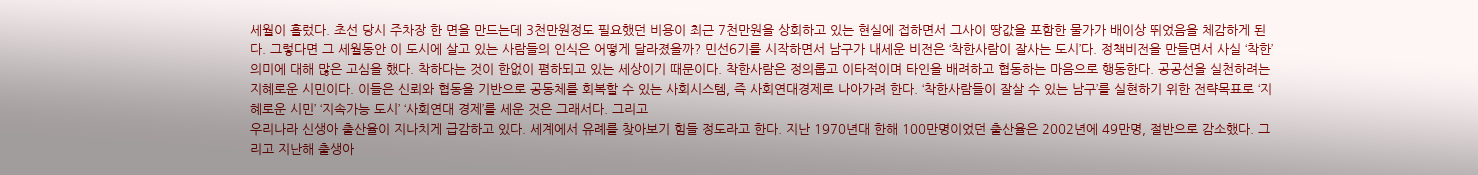세월이 흘렀다. 초선 당시 주차장 한 면을 만드는데 3천만원정도 필요했던 비용이 최근 7천만원을 상회하고 있는 현실에 접하면서 그사이 땅값을 포함한 물가가 배이상 뛰었음을 체감하게 된다. 그렇다면 그 세월동안 이 도시에 살고 있는 사람들의 인식은 어떻게 달라졌을까? 민선6기를 시작하면서 남구가 내세운 비전은 ‘착한사람이 잘사는 도시’다. 정책비전을 만들면서 사실 ‘착한’ 의미에 대해 많은 고심을 했다. 착하다는 것이 한없이 폄하되고 있는 세상이기 때문이다. 착한사람은 정의롭고 이타적이며 타인을 배려하고 협동하는 마음으로 행동한다. 공공선을 실천하려는 지혜로운 시민이다. 이들은 신뢰와 협동을 기반으로 공동체를 회복할 수 있는 사회시스템, 즉 사회연대경제로 나아가려 한다. ‘착한사람들이 잘살 수 있는 남구’를 실현하기 위한 전략목표로 ‘지혜로운 시민’ ‘지속가능 도시’ ‘사회연대 경제’를 세운 것은 그래서다. 그리고
우리나라 신생아 출산율이 지나치게 급감하고 있다. 세계에서 유례를 찾아보기 힘들 정도라고 한다. 지난 1970년대 한해 100만명이었던 출산율은 2002년에 49만명, 절반으로 감소했다. 그리고 지난해 출생아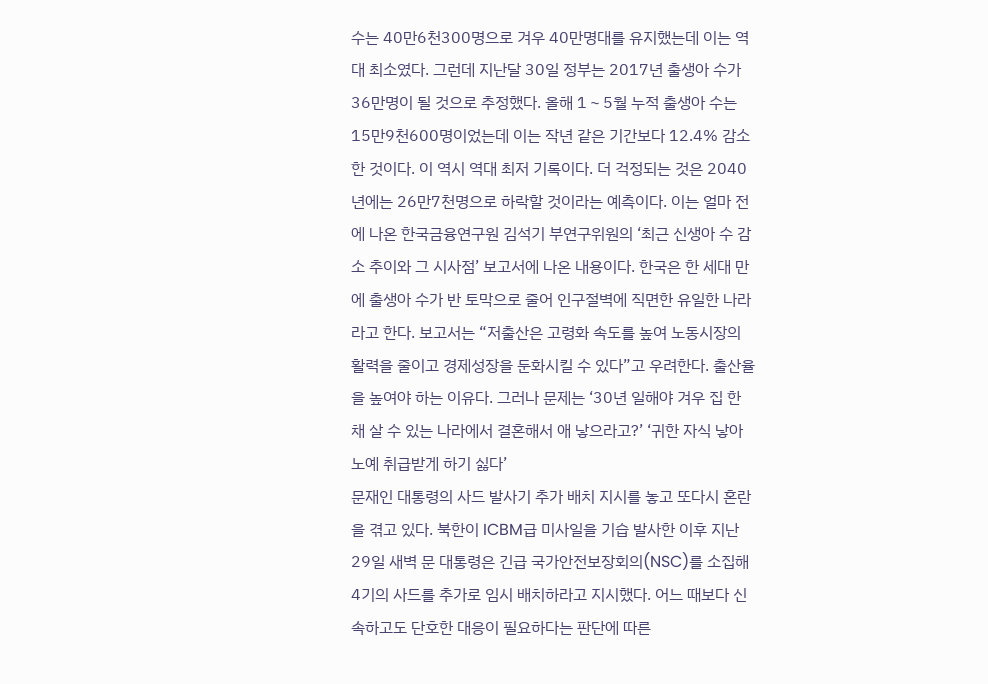수는 40만6천300명으로 겨우 40만명대를 유지했는데 이는 역대 최소였다. 그런데 지난달 30일 정부는 2017년 출생아 수가 36만명이 될 것으로 추정했다. 올해 1∼5월 누적 출생아 수는 15만9천600명이었는데 이는 작년 같은 기간보다 12.4% 감소한 것이다. 이 역시 역대 최저 기록이다. 더 걱정되는 것은 2040년에는 26만7천명으로 하락할 것이라는 예측이다. 이는 얼마 전에 나온 한국금융연구원 김석기 부연구위원의 ‘최근 신생아 수 감소 추이와 그 시사점’ 보고서에 나온 내용이다. 한국은 한 세대 만에 출생아 수가 반 토막으로 줄어 인구절벽에 직면한 유일한 나라라고 한다. 보고서는 “저출산은 고령화 속도를 높여 노동시장의 활력을 줄이고 경제성장을 둔화시킬 수 있다”고 우려한다. 출산율을 높여야 하는 이유다. 그러나 문제는 ‘30년 일해야 겨우 집 한 채 살 수 있는 나라에서 결혼해서 애 낳으라고?’ ‘귀한 자식 낳아 노예 취급받게 하기 싫다’
문재인 대통령의 사드 발사기 추가 배치 지시를 놓고 또다시 혼란을 겪고 있다. 북한이 ICBM급 미사일을 기습 발사한 이후 지난 29일 새벽 문 대통령은 긴급 국가안전보장회의(NSC)를 소집해 4기의 사드를 추가로 임시 배치하라고 지시했다. 어느 때보다 신속하고도 단호한 대응이 필요하다는 판단에 따른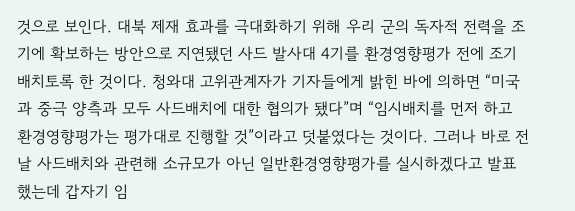것으로 보인다. 대북 제재 효과를 극대화하기 위해 우리 군의 독자적 전력을 조기에 확보하는 방안으로 지연됐던 사드 발사대 4기를 환경영향평가 전에 조기 배치토록 한 것이다. 청와대 고위관계자가 기자들에게 밝힌 바에 의하면 “미국과 중극 양측과 모두 사드배치에 대한 협의가 됐다”며 “임시배치를 먼저 하고 환경영향평가는 평가대로 진행할 것”이라고 덧붙였다는 것이다. 그러나 바로 전날 사드배치와 관련해 소규모가 아닌 일반환경영향평가를 실시하겠다고 발표했는데 갑자기 임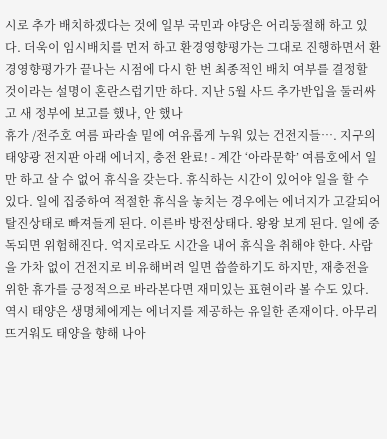시로 추가 배치하겠다는 것에 일부 국민과 야당은 어리둥절해 하고 있다. 더욱이 임시배치를 먼저 하고 환경영향평가는 그대로 진행하면서 환경영향평가가 끝나는 시점에 다시 한 번 최종적인 배치 여부를 결정할 것이라는 설명이 혼란스럽기만 하다. 지난 5월 사드 추가반입을 둘러싸고 새 정부에 보고를 했나, 안 했나
휴가 /전주호 여름 파라솔 밑에 여유롭게 누워 있는 건전지들…. 지구의 태양광 전지판 아래 에너지, 충전 완료! - 계간 ‘아라문학’ 여름호에서 일만 하고 살 수 없어 휴식을 갖는다. 휴식하는 시간이 있어야 일을 할 수 있다. 일에 집중하여 적절한 휴식을 놓치는 경우에는 에너지가 고갈되어 탈진상태로 빠져들게 된다. 이른바 방전상태다. 왕왕 보게 된다. 일에 중독되면 위험해진다. 억지로라도 시간을 내어 휴식을 취해야 한다. 사람을 가차 없이 건전지로 비유해버려 일면 씁쓸하기도 하지만, 재충전을 위한 휴가를 긍정적으로 바라본다면 재미있는 표현이라 볼 수도 있다. 역시 태양은 생명체에게는 에너지를 제공하는 유일한 존재이다. 아무리 뜨거워도 태양을 향해 나아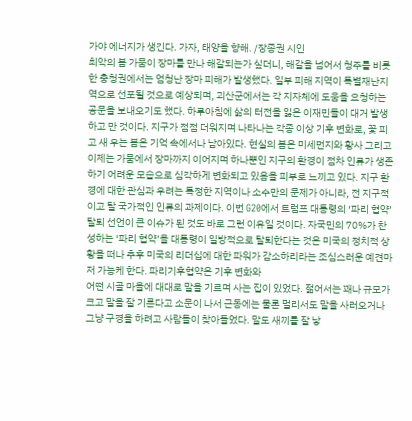가야 에너지가 생긴다. 가자, 태양을 향해. /장종권 시인
최악의 봄 가뭄이 장마를 만나 해갈되는가 싶더니, 해갈을 넘어서 청주를 비롯한 충청권에서는 엄청난 장마 피해가 발생했다. 일부 피해 지역이 특별재난지역으로 선포될 것으로 예상되며, 괴산군에서는 각 지자체에 도움을 요청하는 공문을 보내오기도 했다. 하루아침에 삶의 터전을 잃은 이재민들이 대거 발생하고 만 것이다. 지구가 점점 더워지며 나타나는 각종 이상 기후 변화로, 꽃 피고 새 우는 봄은 기억 속에서나 남아있다. 현실의 봄은 미세먼지와 황사 그리고 이제는 가뭄에서 장마까지 이어지며 하나뿐인 지구의 환경이 점차 인류가 생존하기 어려운 모습으로 심각하게 변화되고 있음을 피부로 느끼고 있다. 지구 환경에 대한 관심과 우려는 특정한 지역이나 소수만의 문제가 아니라, 전 지구적이고 탈 국가적인 인류의 과제이다. 이번 G20에서 트럼프 대통령의 ‘파리 협약’ 탈퇴 선언이 큰 이슈가 된 것도 바로 그런 이유일 것이다. 자국민의 70%가 찬성하는 ‘파리 협약’을 대통령이 일방적으로 탈퇴한다는 것은 미국의 정치적 상황을 떠나 추후 미국의 리더십에 대한 파워가 감소하리라는 조심스러운 예견마저 가능케 한다. 파리기후협약은 기후 변화와
어떤 시골 마을에 대대로 말을 기르며 사는 집이 있었다. 젊어서는 꽤나 규모가 크고 말을 잘 기른다고 소문이 나서 근동에는 물론 멀리서도 말을 사러오거나 그냥 구경을 하려고 사람들이 찾아들었다. 말도 새끼를 잘 낳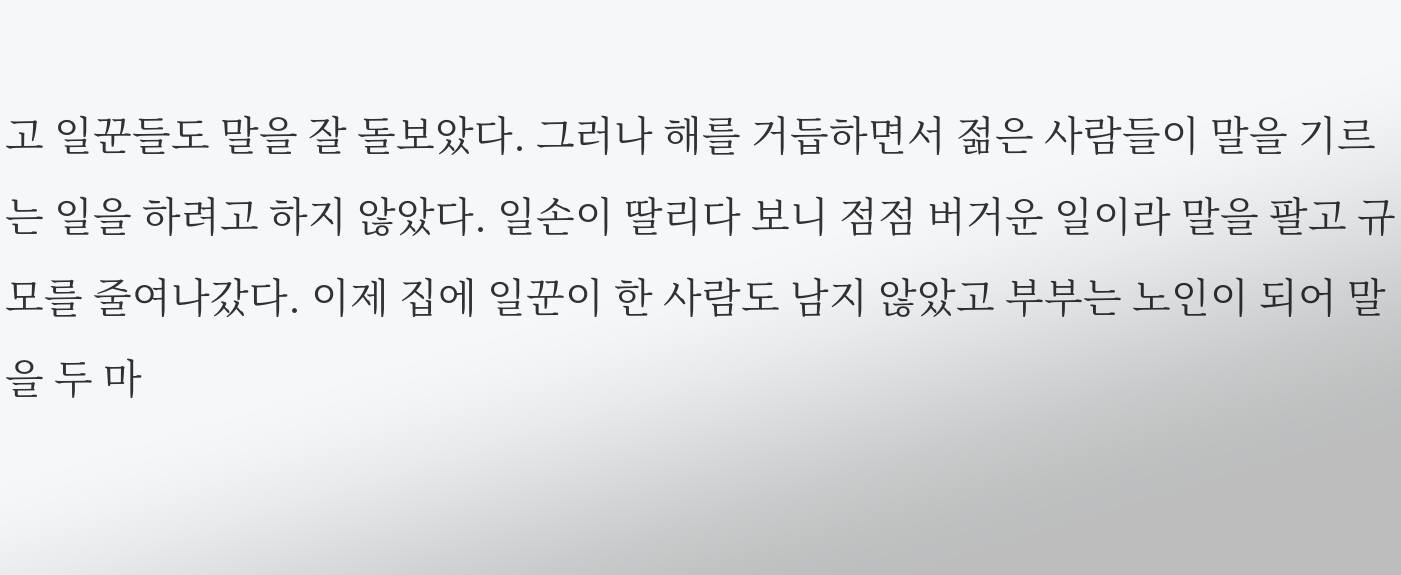고 일꾼들도 말을 잘 돌보았다. 그러나 해를 거듭하면서 젊은 사람들이 말을 기르는 일을 하려고 하지 않았다. 일손이 딸리다 보니 점점 버거운 일이라 말을 팔고 규모를 줄여나갔다. 이제 집에 일꾼이 한 사람도 남지 않았고 부부는 노인이 되어 말을 두 마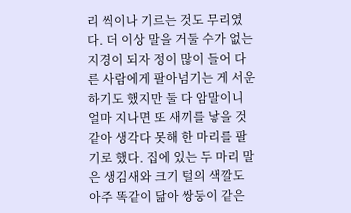리 씩이나 기르는 것도 무리였다. 더 이상 말을 거둘 수가 없는 지경이 되자 정이 많이 들어 다른 사람에게 팔아넘기는 게 서운하기도 했지만 둘 다 암말이니 얼마 지나면 또 새끼를 낳을 것 같아 생각다 못해 한 마리를 팔기로 했다. 집에 있는 두 마리 말은 생김새와 크기 털의 색깔도 아주 똑같이 닮아 쌍둥이 같은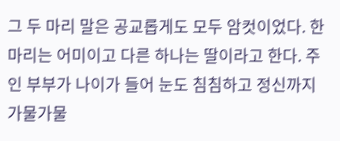그 두 마리 말은 공교롭게도 모두 암컷이었다. 한 마리는 어미이고 다른 하나는 딸이라고 한다. 주인 부부가 나이가 들어 눈도 침침하고 정신까지 가물가물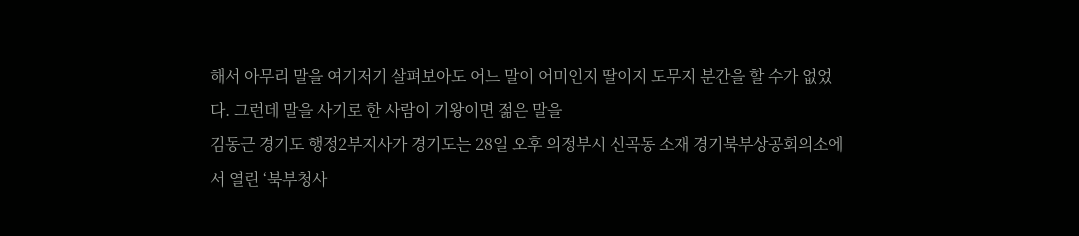해서 아무리 말을 여기저기 살펴보아도 어느 말이 어미인지 딸이지 도무지 분간을 할 수가 없었다. 그런데 말을 사기로 한 사람이 기왕이면 젊은 말을
김동근 경기도 행정2부지사가 경기도는 28일 오후 의정부시 신곡동 소재 경기북부상공회의소에서 열린 ‘북부청사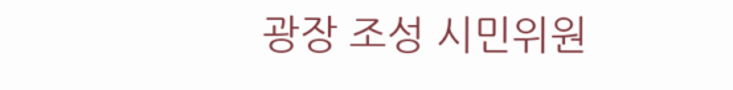광장 조성 시민위원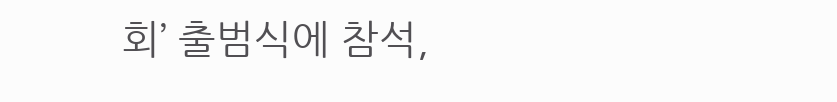회’ 출범식에 참석,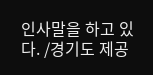인사말을 하고 있다. /경기도 제공